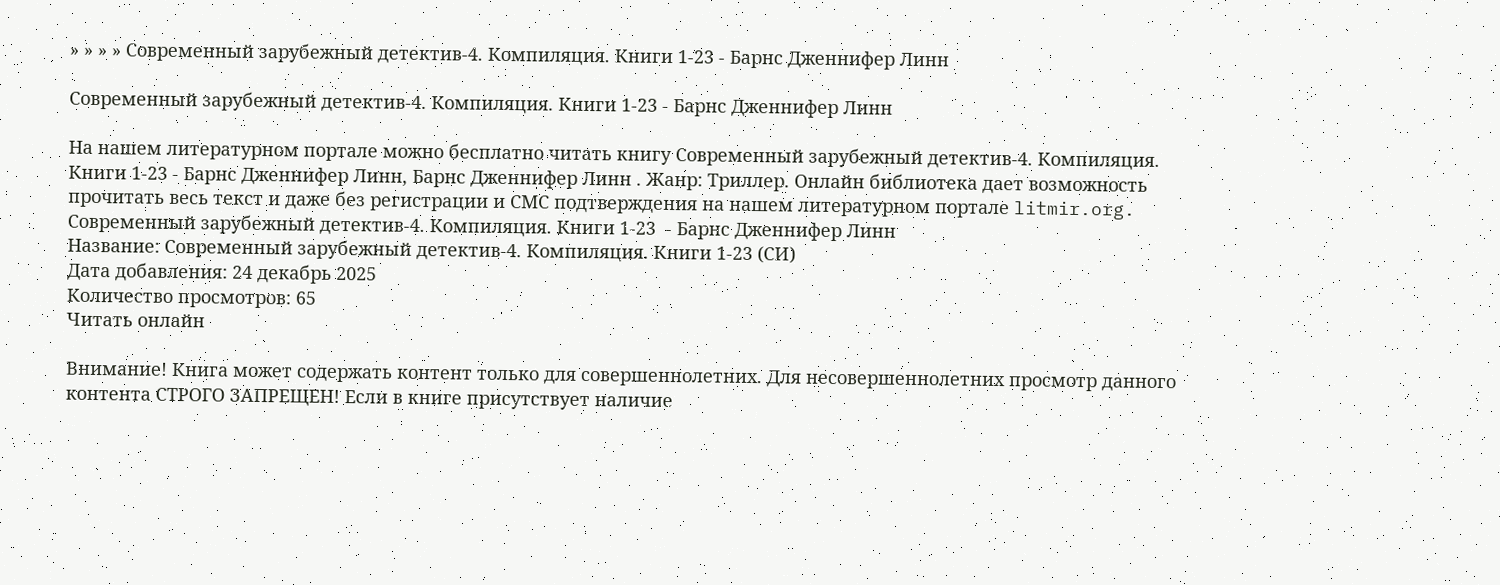» » » » Современный зарубежный детектив-4. Компиляция. Книги 1-23 - Барнс Дженнифер Линн

Современный зарубежный детектив-4. Компиляция. Книги 1-23 - Барнс Дженнифер Линн

На нашем литературном портале можно бесплатно читать книгу Современный зарубежный детектив-4. Компиляция. Книги 1-23 - Барнс Дженнифер Линн, Барнс Дженнифер Линн . Жанр: Триллер. Онлайн библиотека дает возможность прочитать весь текст и даже без регистрации и СМС подтверждения на нашем литературном портале litmir.org.
Современный зарубежный детектив-4. Компиляция. Книги 1-23  - Барнс Дженнифер Линн
Название: Современный зарубежный детектив-4. Компиляция. Книги 1-23 (СИ)
Дата добавления: 24 декабрь 2025
Количество просмотров: 65
Читать онлайн

Внимание! Книга может содержать контент только для совершеннолетних. Для несовершеннолетних просмотр данного контента СТРОГО ЗАПРЕЩЕН! Если в книге присутствует наличие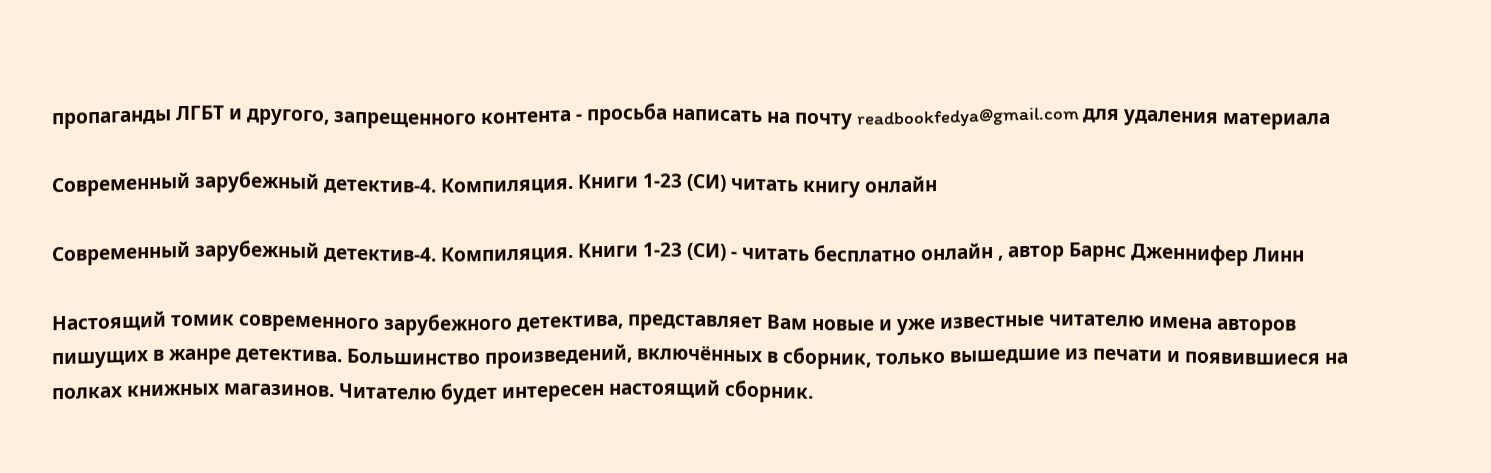пропаганды ЛГБТ и другого, запрещенного контента - просьба написать на почту readbookfedya@gmail.com для удаления материала

Современный зарубежный детектив-4. Компиляция. Книги 1-23 (СИ) читать книгу онлайн

Современный зарубежный детектив-4. Компиляция. Книги 1-23 (СИ) - читать бесплатно онлайн , автор Барнс Дженнифер Линн

Настоящий томик современного зарубежного детектива, представляет Вам новые и уже известные читателю имена авторов пишущих в жанре детектива. Большинство произведений, включённых в сборник, только вышедшие из печати и появившиеся на полках книжных магазинов. Читателю будет интересен настоящий сборник.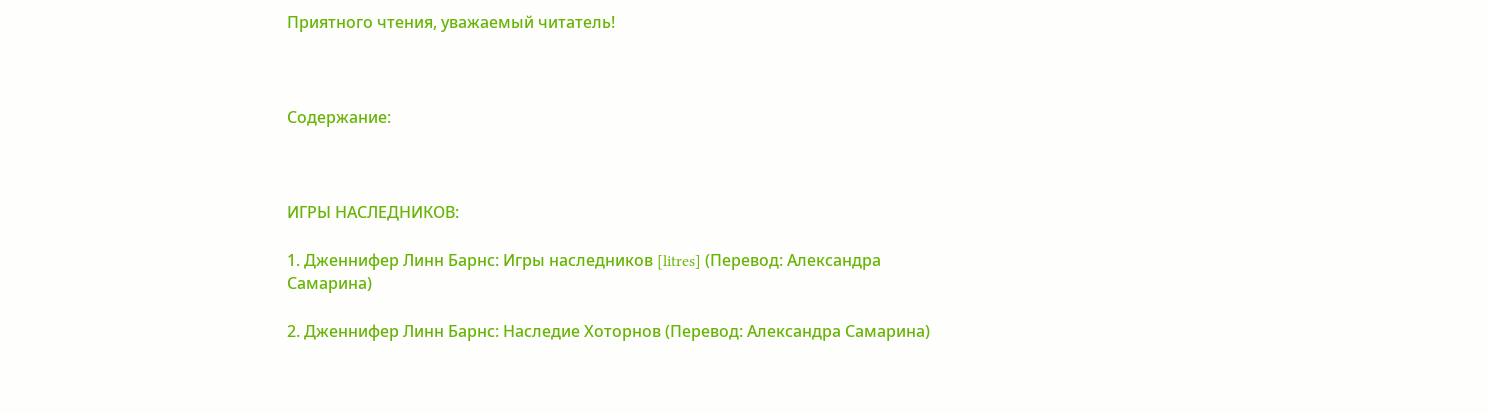Приятного чтения, уважаемый читатель!



Содержание:



ИГРЫ НАСЛЕДНИКОВ:

1. Дженнифер Линн Барнс: Игры наследников [litres] (Перевод: Александра Самарина)

2. Дженнифер Линн Барнс: Наследие Хоторнов (Перевод: Александра Самарина)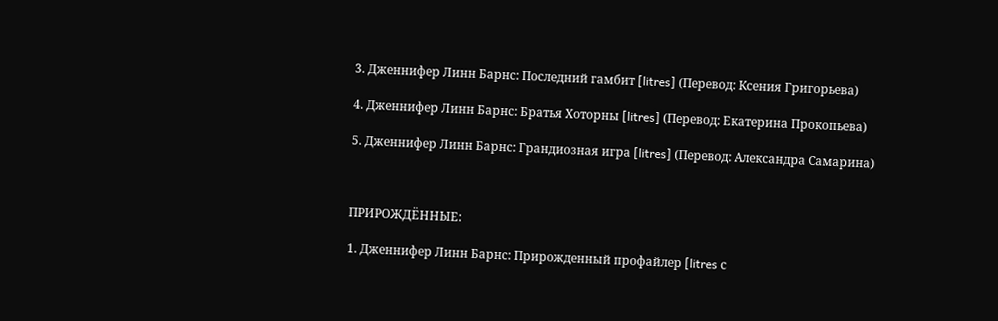3. Дженнифер Линн Барнс: Последний гамбит [litres] (Перевод: Ксения Григорьева)

4. Дженнифер Линн Барнс: Братья Хоторны [litres] (Перевод: Екатерина Прокопьева)

5. Дженнифер Линн Барнс: Грандиозная игра [litres] (Перевод: Александра Самарина)



ПРИРОЖДЁННЫЕ:

1. Дженнифер Линн Барнс: Прирожденный профайлер [litres с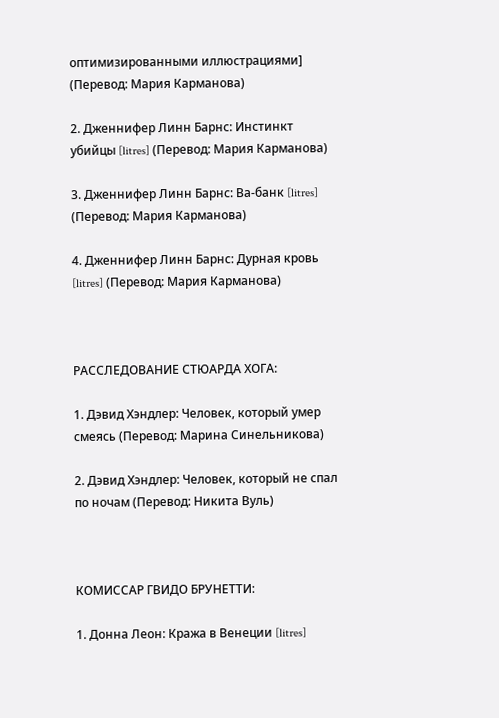оптимизированными иллюстрациями] (Перевод: Мария Карманова)

2. Дженнифер Линн Барнс: Инстинкт убийцы [litres] (Перевод: Мария Карманова)

3. Дженнифер Линн Барнс: Ва-банк [litres] (Перевод: Мария Карманова)

4. Дженнифер Линн Барнс: Дурная кровь [litres] (Перевод: Мария Карманова)



РАССЛЕДОВАНИЕ СТЮАРДА ХОГА:

1. Дэвид Хэндлер: Человек, который умер смеясь (Перевод: Марина Синельникова)

2. Дэвид Хэндлер: Человек, который не спал по ночам (Перевод: Никита Вуль)



КОМИССАР ГВИДО БРУНЕТТИ:

1. Донна Леон: Кража в Венеции [litres]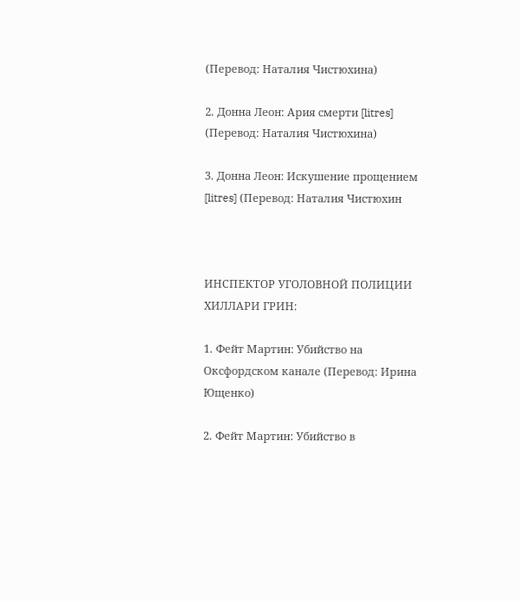(Перевод: Наталия Чистюхина)

2. Донна Леон: Ария смерти [litres] (Перевод: Наталия Чистюхина)

3. Донна Леон: Искушение прощением [litres] (Перевод: Наталия Чистюхин



ИНСПЕКТОР УГОЛОВНОЙ ПОЛИЦИИ ХИЛЛАРИ ГРИН:

1. Фейт Мартин: Убийство на Оксфордском канале (Перевод: Ирина Ющенко)

2. Фейт Мартин: Убийство в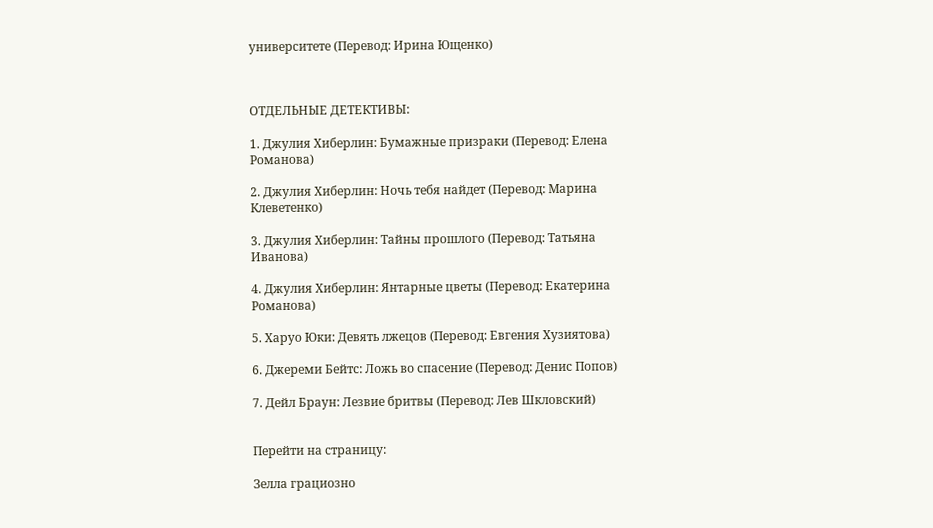университете (Перевод: Ирина Ющенко)



ОТДЕЛЬНЫЕ ДЕТЕКТИВЫ:

1. Джулия Хиберлин: Бумажные призраки (Перевод: Елена Романова)

2. Джулия Хиберлин: Ночь тебя найдет (Перевод: Марина Клеветенко)

3. Джулия Хиберлин: Тайны прошлого (Перевод: Татьяна Иванова)

4. Джулия Хиберлин: Янтарные цветы (Перевод: Екатерина Романова)

5. Харуо Юки: Девять лжецов (Перевод: Евгения Хузиятова)

6. Джереми Бейтс: Ложь во спасение (Перевод: Денис Попов)

7. Дейл Браун: Лезвие бритвы (Перевод: Лев Шкловский)


Перейти на страницу:

Зелла грациозно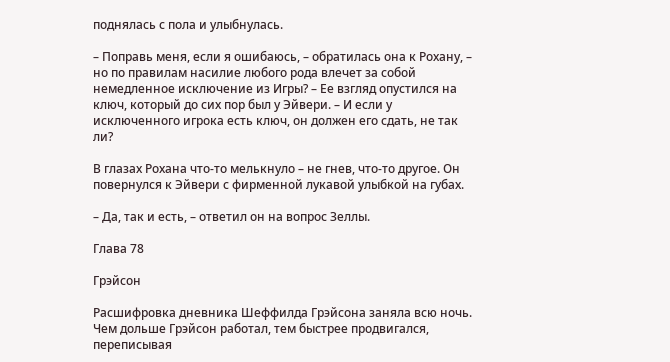поднялась с пола и улыбнулась.

– Поправь меня, если я ошибаюсь, – обратилась она к Рохану, – но по правилам насилие любого рода влечет за собой немедленное исключение из Игры? – Ее взгляд опустился на ключ, который до сих пор был у Эйвери. – И если у исключенного игрока есть ключ, он должен его сдать, не так ли?

В глазах Рохана что-то мелькнуло – не гнев, что-то другое. Он повернулся к Эйвери с фирменной лукавой улыбкой на губах.

– Да, так и есть, – ответил он на вопрос Зеллы.

Глава 78

Грэйсон

Расшифровка дневника Шеффилда Грэйсона заняла всю ночь. Чем дольше Грэйсон работал, тем быстрее продвигался, переписывая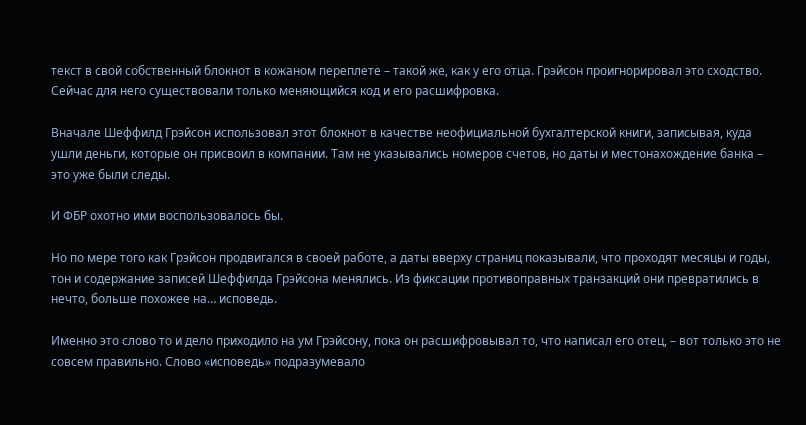текст в свой собственный блокнот в кожаном переплете – такой же, как у его отца. Грэйсон проигнорировал это сходство. Сейчас для него существовали только меняющийся код и его расшифровка.

Вначале Шеффилд Грэйсон использовал этот блокнот в качестве неофициальной бухгалтерской книги, записывая, куда ушли деньги, которые он присвоил в компании. Там не указывались номеров счетов, но даты и местонахождение банка – это уже были следы.

И ФБР охотно ими воспользовалось бы.

Но по мере того как Грэйсон продвигался в своей работе, а даты вверху страниц показывали, что проходят месяцы и годы, тон и содержание записей Шеффилда Грэйсона менялись. Из фиксации противоправных транзакций они превратились в нечто, больше похожее на… исповедь.

Именно это слово то и дело приходило на ум Грэйсону, пока он расшифровывал то, что написал его отец, – вот только это не совсем правильно. Слово «исповедь» подразумевало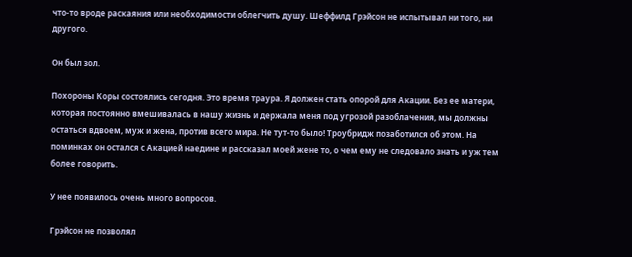что-то вроде раскаяния или необходимости облегчить душу. Шеффилд Грэйсон не испытывал ни того, ни другого.

Он был зол.

Похороны Коры состоялись сегодня. Это время траура. Я должен стать опорой для Акации. Без ее матери, которая постоянно вмешивалась в нашу жизнь и держала меня под угрозой разоблачения, мы должны остаться вдвоем, муж и жена, против всего мира. Не тут-то было! Троубридж позаботился об этом. На поминках он остался с Акацией наедине и рассказал моей жене то, о чем ему не следовало знать и уж тем более говорить.

У нее появилось очень много вопросов.

Грэйсон не позволял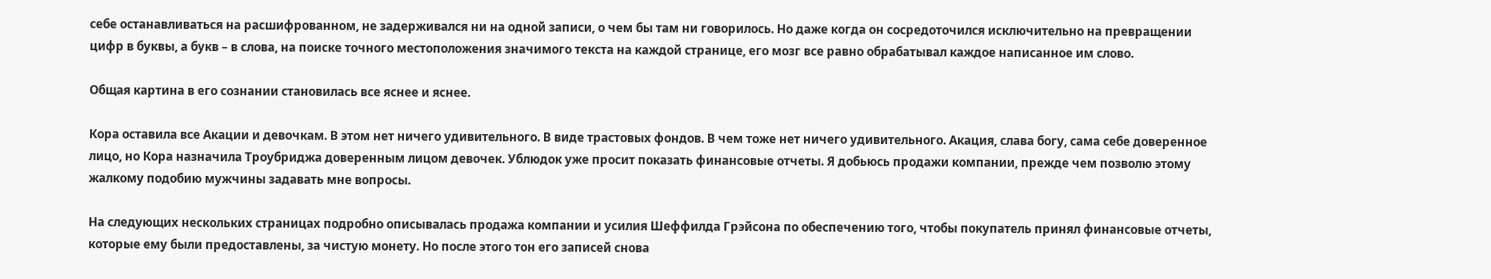себе останавливаться на расшифрованном, не задерживался ни на одной записи, о чем бы там ни говорилось. Но даже когда он сосредоточился исключительно на превращении цифр в буквы, а букв – в слова, на поиске точного местоположения значимого текста на каждой странице, его мозг все равно обрабатывал каждое написанное им слово.

Общая картина в его сознании становилась все яснее и яснее.

Кора оставила все Акации и девочкам. В этом нет ничего удивительного. В виде трастовых фондов. В чем тоже нет ничего удивительного. Акация, слава богу, сама себе доверенное лицо, но Кора назначила Троубриджа доверенным лицом девочек. Ублюдок уже просит показать финансовые отчеты. Я добьюсь продажи компании, прежде чем позволю этому жалкому подобию мужчины задавать мне вопросы.

На следующих нескольких страницах подробно описывалась продажа компании и усилия Шеффилда Грэйсона по обеспечению того, чтобы покупатель принял финансовые отчеты, которые ему были предоставлены, за чистую монету. Но после этого тон его записей снова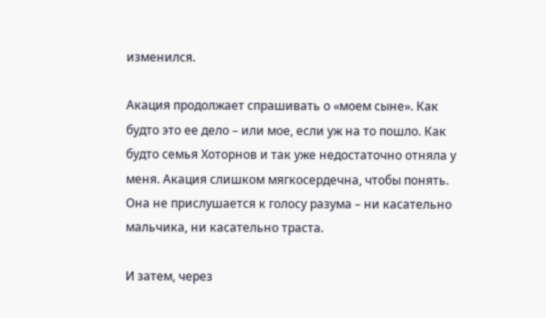изменился.

Акация продолжает спрашивать о «моем сыне». Как будто это ее дело – или мое, если уж на то пошло. Как будто семья Хоторнов и так уже недостаточно отняла у меня. Акация слишком мягкосердечна, чтобы понять. Она не прислушается к голосу разума – ни касательно мальчика, ни касательно траста.

И затем, через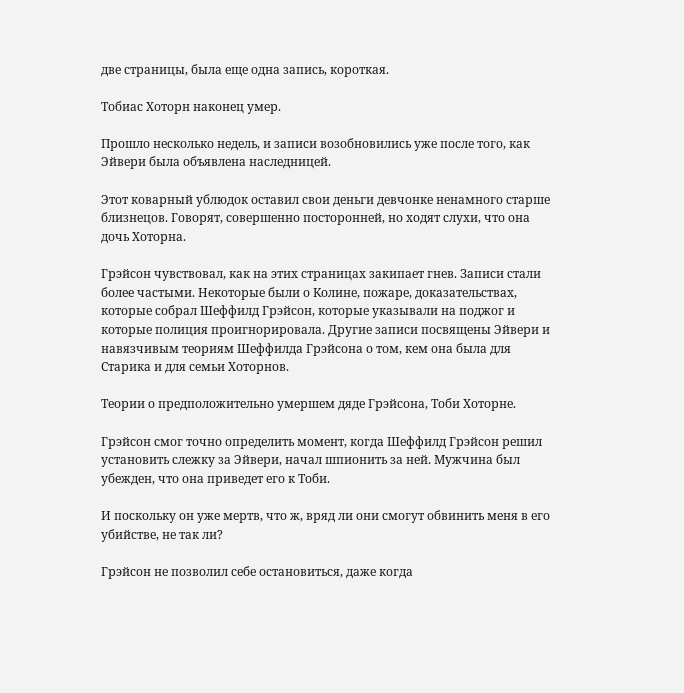две страницы, была еще одна запись, короткая.

Тобиас Хоторн наконец умер.

Прошло несколько недель, и записи возобновились уже после того, как Эйвери была объявлена наследницей.

Этот коварный ублюдок оставил свои деньги девчонке ненамного старше близнецов. Говорят, совершенно посторонней, но ходят слухи, что она дочь Хоторна.

Грэйсон чувствовал, как на этих страницах закипает гнев. Записи стали более частыми. Некоторые были о Колине, пожаре, доказательствах, которые собрал Шеффилд Грэйсон, которые указывали на поджог и которые полиция проигнорировала. Другие записи посвящены Эйвери и навязчивым теориям Шеффилда Грэйсона о том, кем она была для Старика и для семьи Хоторнов.

Теории о предположительно умершем дяде Грэйсона, Тоби Хоторне.

Грэйсон смог точно определить момент, когда Шеффилд Грэйсон решил установить слежку за Эйвери, начал шпионить за ней. Мужчина был убежден, что она приведет его к Тоби.

И поскольку он уже мертв, что ж, вряд ли они смогут обвинить меня в его убийстве, не так ли?

Грэйсон не позволил себе остановиться, даже когда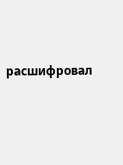расшифровал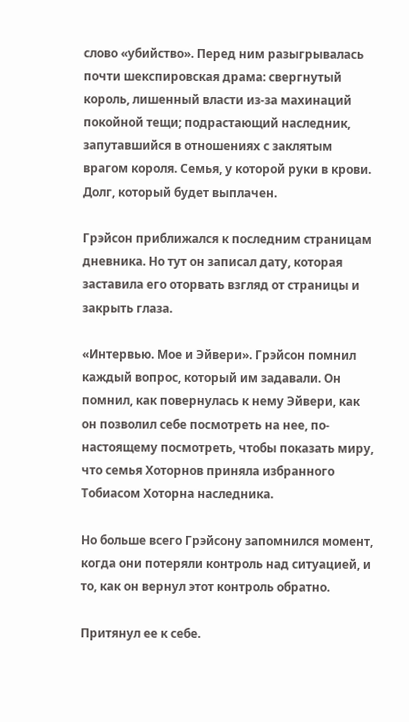слово «убийство». Перед ним разыгрывалась почти шекспировская драма: свергнутый король, лишенный власти из-за махинаций покойной тещи; подрастающий наследник, запутавшийся в отношениях с заклятым врагом короля. Семья, у которой руки в крови. Долг, который будет выплачен.

Грэйсон приближался к последним страницам дневника. Но тут он записал дату, которая заставила его оторвать взгляд от страницы и закрыть глаза.

«Интервью. Мое и Эйвери». Грэйсон помнил каждый вопрос, который им задавали. Он помнил, как повернулась к нему Эйвери, как он позволил себе посмотреть на нее, по-настоящему посмотреть, чтобы показать миру, что семья Хоторнов приняла избранного Тобиасом Хоторна наследника.

Но больше всего Грэйсону запомнился момент, когда они потеряли контроль над ситуацией, и то, как он вернул этот контроль обратно.

Притянул ее к себе.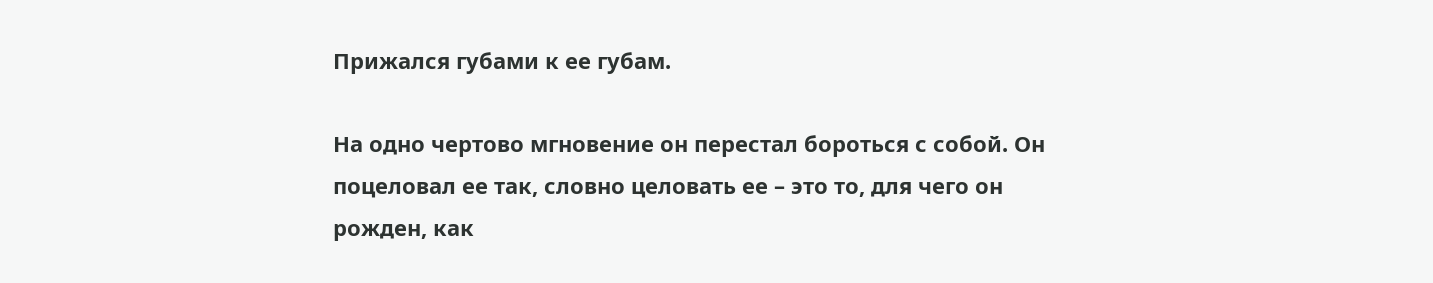Прижался губами к ее губам.

На одно чертово мгновение он перестал бороться с собой. Он поцеловал ее так, словно целовать ее – это то, для чего он рожден, как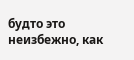будто это неизбежно, как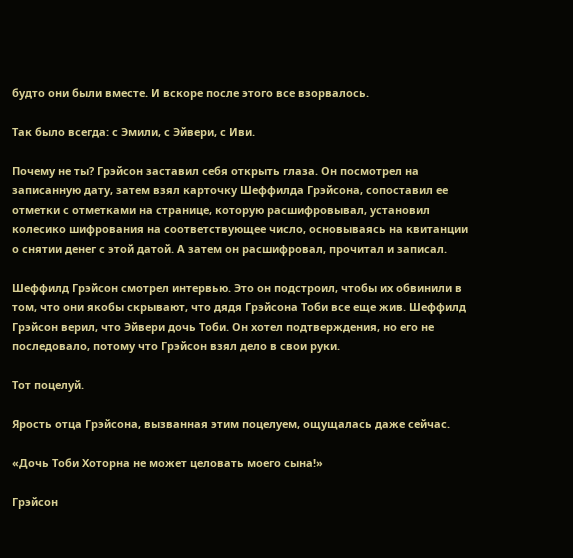будто они были вместе. И вскоре после этого все взорвалось.

Так было всегда: с Эмили, с Эйвери, с Иви.

Почему не ты? Грэйсон заставил себя открыть глаза. Он посмотрел на записанную дату, затем взял карточку Шеффилда Грэйсона, сопоставил ее отметки с отметками на странице, которую расшифровывал, установил колесико шифрования на соответствующее число, основываясь на квитанции о снятии денег с этой датой. А затем он расшифровал, прочитал и записал.

Шеффилд Грэйсон смотрел интервью. Это он подстроил, чтобы их обвинили в том, что они якобы скрывают, что дядя Грэйсона Тоби все еще жив. Шеффилд Грэйсон верил, что Эйвери дочь Тоби. Он хотел подтверждения, но его не последовало, потому что Грэйсон взял дело в свои руки.

Тот поцелуй.

Ярость отца Грэйсона, вызванная этим поцелуем, ощущалась даже сейчас.

«Дочь Тоби Хоторна не может целовать моего сына!»

Грэйсон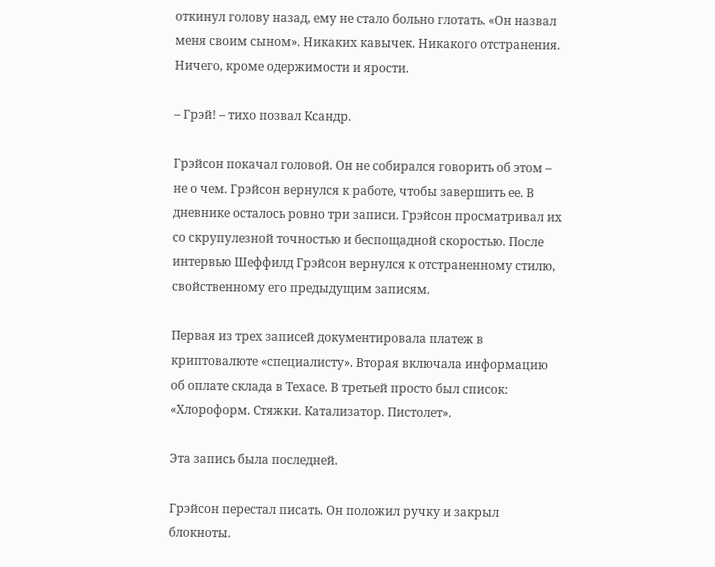откинул голову назад, ему не стало больно глотать. «Он назвал меня своим сыном». Никаких кавычек. Никакого отстранения. Ничего, кроме одержимости и ярости.

– Грэй! – тихо позвал Ксандр.

Грэйсон покачал головой. Он не собирался говорить об этом – не о чем. Грэйсон вернулся к работе, чтобы завершить ее. В дневнике осталось ровно три записи. Грэйсон просматривал их со скрупулезной точностью и беспощадной скоростью. После интервью Шеффилд Грэйсон вернулся к отстраненному стилю, свойственному его предыдущим записям.

Первая из трех записей документировала платеж в криптовалюте «специалисту». Вторая включала информацию об оплате склада в Техасе. В третьей просто был список: «Хлороформ. Стяжки. Катализатор. Пистолет».

Эта запись была последней.

Грэйсон перестал писать. Он положил ручку и закрыл блокноты.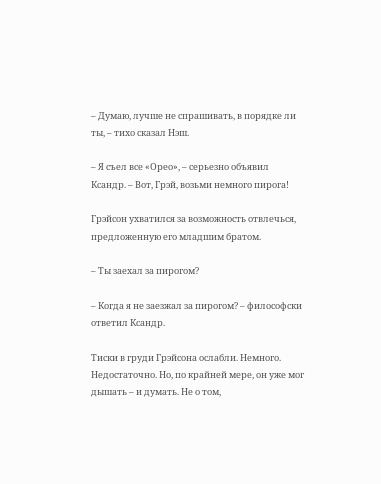– Думаю, лучше не спрашивать, в порядке ли ты, – тихо сказал Нэш.

– Я съел все «Орео», – серьезно объявил Ксандр. – Вот, Грэй, возьми немного пирога!

Грэйсон ухватился за возможность отвлечься, предложенную его младшим братом.

– Ты заехал за пирогом?

– Когда я не заезжал за пирогом? – философски ответил Ксандр.

Тиски в груди Грэйсона ослабли. Немного. Недостаточно. Но, по крайней мере, он уже мог дышать – и думать. Не о том,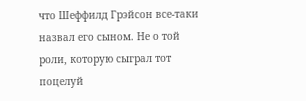что Шеффилд Грэйсон все-таки назвал его сыном. Не о той роли, которую сыграл тот поцелуй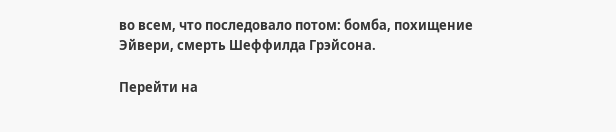во всем, что последовало потом: бомба, похищение Эйвери, смерть Шеффилда Грэйсона.

Перейти на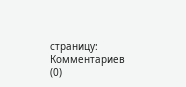страницу:
Комментариев (0)